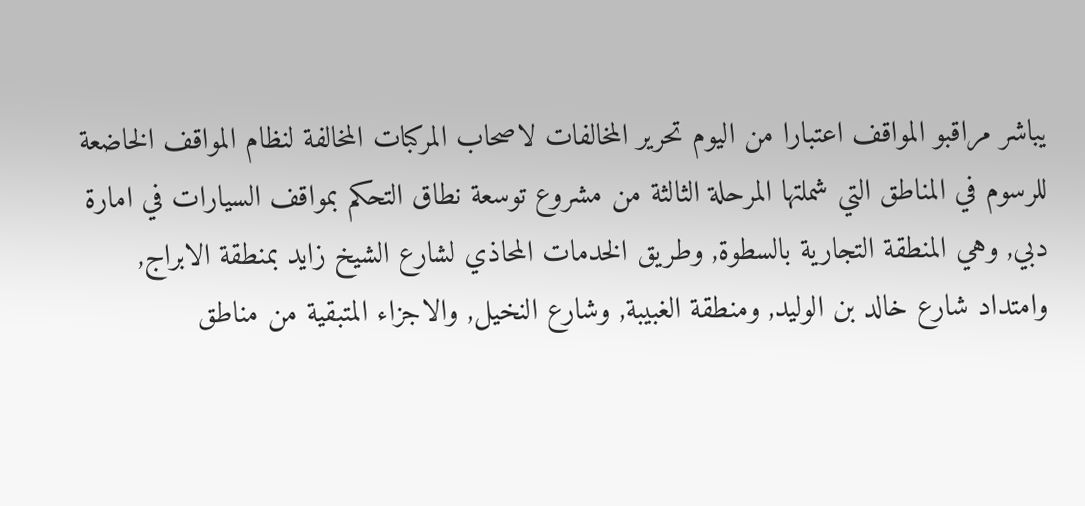يباشر مراقبو المواقف اعتبارا من اليوم تحرير المخالفات لاصحاب المركبات المخالفة لنظام المواقف الخاضعة للرسوم في المناطق التي شملتها المرحلة الثالثة من مشروع توسعة نطاق التحكم بمواقف السيارات في امارة دبي, وهي المنطقة التجارية بالسطوة, وطريق الخدمات المحاذي لشارع الشيخ زايد بمنطقة الابراج, وامتداد شارع خالد بن الوليد, ومنطقة الغبيبة, وشارع النخيل, والاجزاء المتبقية من مناطق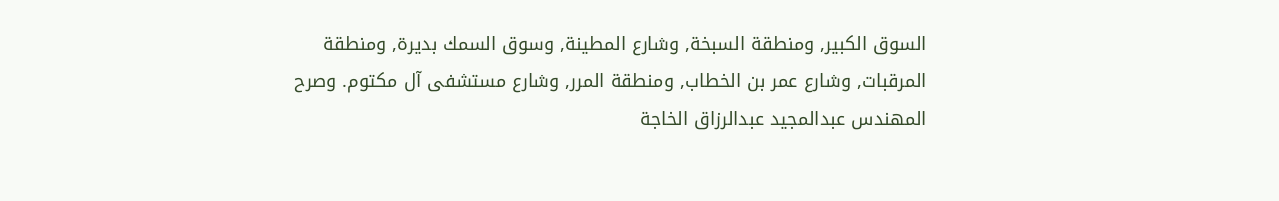السوق الكبير, ومنطقة السبخة, وشارع المطينة, وسوق السمك بديرة, ومنطقة المرقبات, وشارع عمر بن الخطاب, ومنطقة المرر, وشارع مستشفى آل مكتوم. وصرح المهندس عبدالمجيد عبدالرزاق الخاجة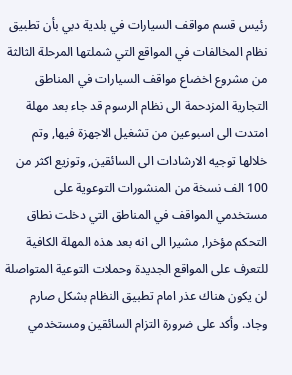رئيس قسم مواقف السيارات في بلدية دبي بأن تطبيق نظام المخالفات في المواقع التي شملتها المرحلة الثالثة من مشروع اخضاع مواقف السيارات في المناطق التجارية المزدحمة الى نظام الرسوم قد جاء بعد مهلة امتدت الى اسبوعين من تشغيل الاجهزة فيها, وتم خلالها توجيه الارشادات الى السائقين, وتوزيع اكثر من 100 الف نسخة من المنشورات التوعوية على مستخدمي المواقف في المناطق التي دخلت نطاق التحكم مؤخرا, مشيرا الى انه بعد هذه المهلة الكافية للتعرف على المواقع الجديدة وحملات التوعية المتواصلة لن يكون هناك عذر امام تطبيق النظام بشكل صارم وجاد. وأكد على ضرورة التزام السائقين ومستخدمي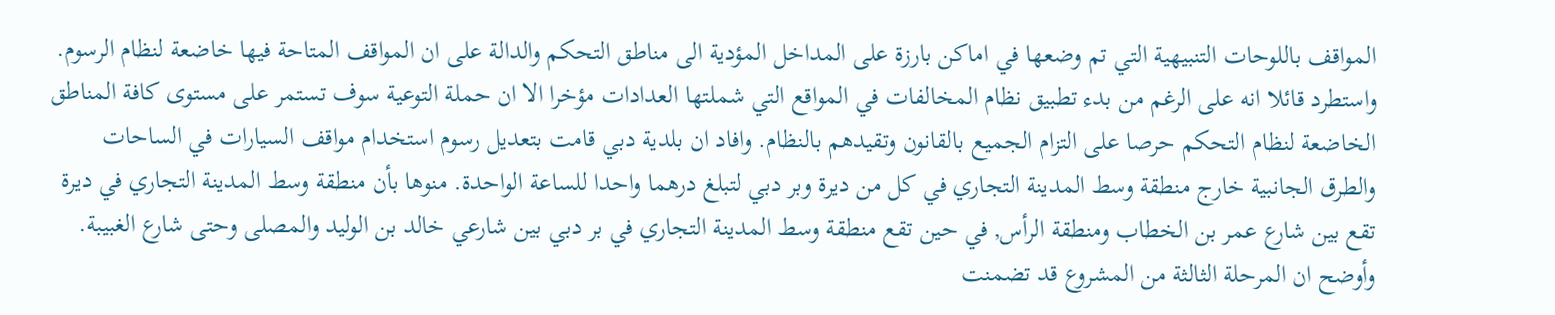المواقف باللوحات التنبيهية التي تم وضعها في اماكن بارزة على المداخل المؤدية الى مناطق التحكم والدالة على ان المواقف المتاحة فيها خاضعة لنظام الرسوم. واستطرد قائلا انه على الرغم من بدء تطبيق نظام المخالفات في المواقع التي شملتها العدادات مؤخرا الا ان حملة التوعية سوف تستمر على مستوى كافة المناطق الخاضعة لنظام التحكم حرصا على التزام الجميع بالقانون وتقيدهم بالنظام. وافاد ان بلدية دبي قامت بتعديل رسوم استخدام مواقف السيارات في الساحات والطرق الجانبية خارج منطقة وسط المدينة التجاري في كل من ديرة وبر دبي لتبلغ درهما واحدا للساعة الواحدة. منوها بأن منطقة وسط المدينة التجاري في ديرة تقع بين شارع عمر بن الخطاب ومنطقة الرأس, في حين تقع منطقة وسط المدينة التجاري في بر دبي بين شارعي خالد بن الوليد والمصلى وحتى شارع الغبيبة. وأوضح ان المرحلة الثالثة من المشروع قد تضمنت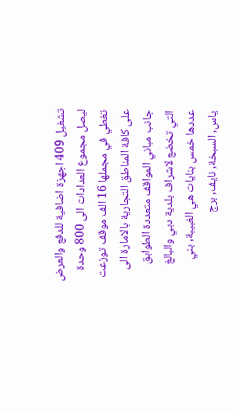تشغيل 409 اجهزة اضافية للدفع والعرض ليصل مجموع العدادات الى 800 وحدة تغطي في مجملها 16 الف موقف توزعت على كافة المناطق التجارية بالامارة الى جانب مباني المواقف متعددة الطوابق التي تخضع لاشراف بلدية دبي والبالغ عددها خمس بنايات هي الغبيبة, بني ياس, السبخة, نايف, برج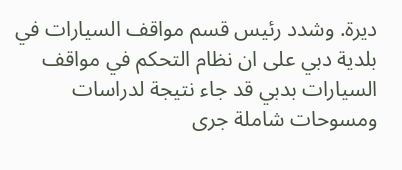ديرة. وشدد رئيس قسم مواقف السيارات في بلدية دبي على ان نظام التحكم في مواقف السيارات بدبي قد جاء نتيجة لدراسات ومسوحات شاملة جرى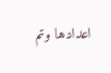اعدادها وتم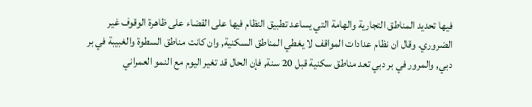فيها تحديد المناطق التجارية والهامة التي يساعد تطبيق النظام فيها على القضاء على ظاهرة الوقوف غير الضروري. وقال ان نظام عدادات المواقف لا يغطي المناطق السكنية, وان كانت مناطق السطوة والغبيبة في بر دبي, والمرور في بر دبي تعد مناطق سكنية قبل 20 سنة, فإن الحال قد تغير اليوم مع النمو العمراني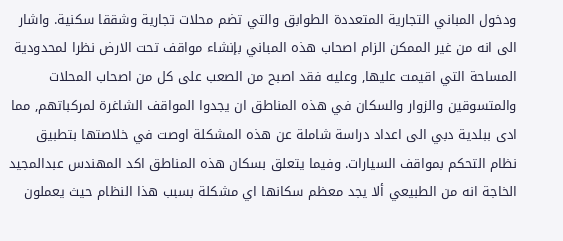ودخول المباني التجارية المتعددة الطوابق والتي تضم محلات تجارية وشققا سكنية. واشار الى انه من غير الممكن الزام اصحاب هذه المباني بإنشاء مواقف تحت الارض نظرا لمحدودية المساحة التي اقيمت عليها, وعليه فقد اصبح من الصعب على كل من اصحاب المحلات والمتسوقين والزوار والسكان في هذه المناطق ان يجدوا المواقف الشاغرة لمركباتهم, مما ادى ببلدية دبي الى اعداد دراسة شاملة عن هذه المشكلة اوصت في خلاصتها بتطبيق نظام التحكم بمواقف السيارات. وفيما يتعلق بسكان هذه المناطق اكد المهندس عبدالمجيد الخاجة انه من الطبيعي ألا يجد معظم سكانها اي مشكلة بسبب هذا النظام حيث يعملون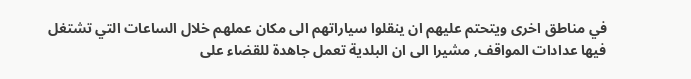في مناطق اخرى ويتحتم عليهم ان ينقلوا سياراتهم الى مكان عملهم خلال الساعات التي تشتغل فيها عدادات المواقف, مشيرا الى ان البلدية تعمل جاهدة للقضاء على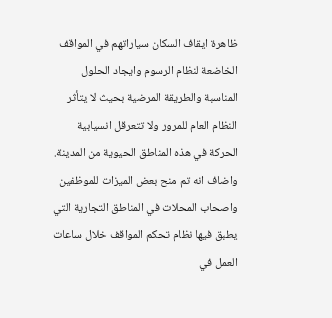ظاهرة ايقاف السكان سياراتهم في المواقف الخاضعة لنظام الرسوم وايجاد الحلول المناسبة والطريقة المرضية بحيث لا يتأثر النظام العام للمرور ولا تتعرقل انسيابية الحركة في هذه المناطق الحيوية من المدينة. واضاف انه تم منح بعض الميزات للموظفين واصحاب المحلات في المناطق التجارية التي يطبق فيها نظام تحكم المواقف خلال ساعات العمل في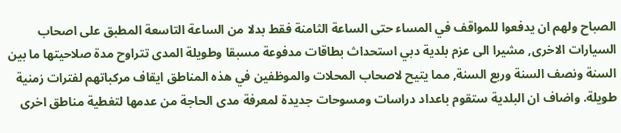الصباح ولهم ان يدفعوا للمواقف في المساء حتى الساعة الثامنة فقط بدلا من الساعة التاسعة المطبق على اصحاب السيارات الاخرى, مشيرا الى عزم بلدية دبي استحداث بطاقات مدفوعة مسبقا وطويلة المدى تتراوح مدة صلاحيتها ما بين السنة ونصف السنة وربع السنة, مما يتيح لاصحاب المحلات والموظفين في هذه المناطق ايقاف مركباتهم لفترات زمنية طويلة. واضاف ان البلدية ستقوم باعداد دراسات ومسوحات جديدة لمعرفة مدى الحاجة من عدمها لتغطية مناطق اخرى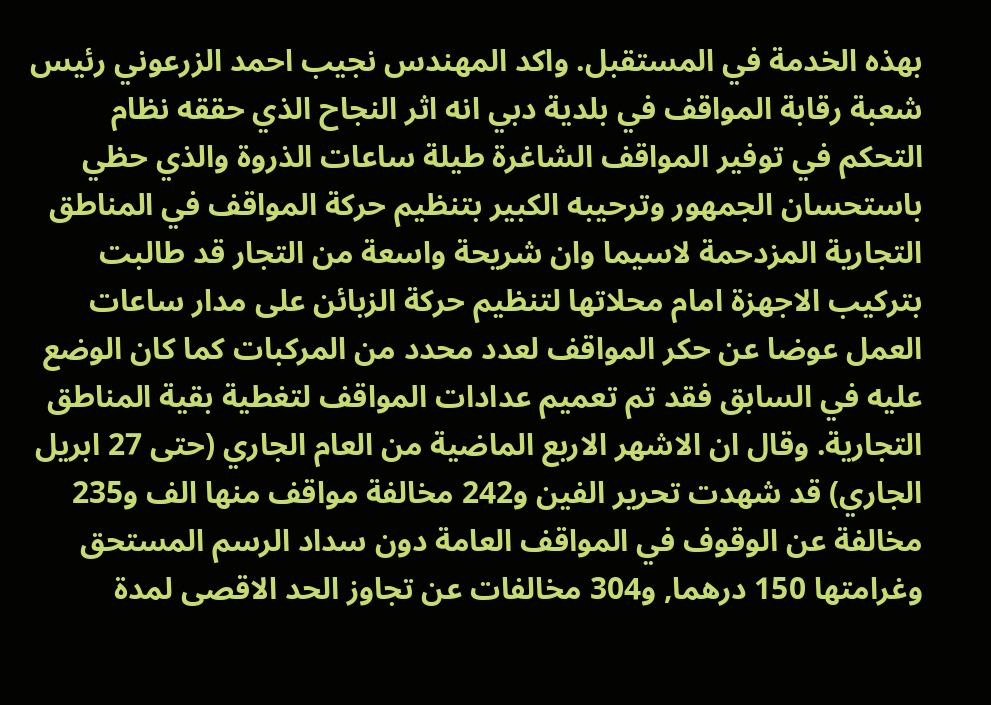بهذه الخدمة في المستقبل. واكد المهندس نجيب احمد الزرعوني رئيس شعبة رقابة المواقف في بلدية دبي انه اثر النجاح الذي حققه نظام التحكم في توفير المواقف الشاغرة طيلة ساعات الذروة والذي حظي باستحسان الجمهور وترحيبه الكبير بتنظيم حركة المواقف في المناطق التجارية المزدحمة لاسيما وان شريحة واسعة من التجار قد طالبت بتركيب الاجهزة امام محلاتها لتنظيم حركة الزبائن على مدار ساعات العمل عوضا عن حكر المواقف لعدد محدد من المركبات كما كان الوضع عليه في السابق فقد تم تعميم عدادات المواقف لتغطية بقية المناطق التجارية. وقال ان الاشهر الاربع الماضية من العام الجاري (حتى 27 ابريل الجاري) قد شهدت تحرير الفين و242 مخالفة مواقف منها الف و235 مخالفة عن الوقوف في المواقف العامة دون سداد الرسم المستحق وغرامتها 150 درهما, و304 مخالفات عن تجاوز الحد الاقصى لمدة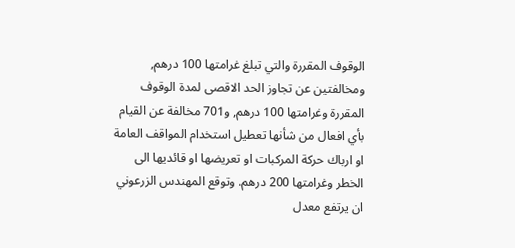الوقوف المقررة والتي تبلغ غرامتها 100 درهم, ومخالفتين عن تجاوز الحد الاقصى لمدة الوقوف المقررة وغرامتها 100 درهم, و701 مخالفة عن القيام بأي افعال من شأنها تعطيل استخدام المواقف العامة او ارباك حركة المركبات او تعريضها او قائديها الى الخطر وغرامتها 200 درهم. وتوقع المهندس الزرعوني ان يرتفع معدل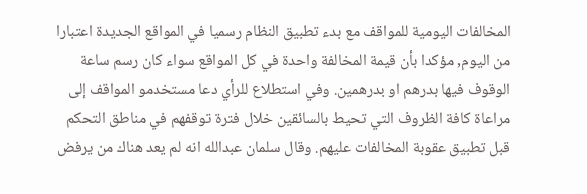المخالفات اليومية للمواقف مع بدء تطبيق النظام رسميا في المواقع الجديدة اعتبارا من اليوم, مؤكدا بأن قيمة المخالفة واحدة في كل المواقع سواء كان رسم ساعة الوقوف فيها بدرهم او بدرهمين. وفي استطلاع للرأي دعا مستخدمو المواقف إلى مراعاة كافة الظروف التي تحيط بالسائقين خلال فترة توقفهم في مناطق التحكم قبل تطبيق عقوبة المخالفات عليهم. وقال سلمان عبدالله انه لم يعد هناك من يرفض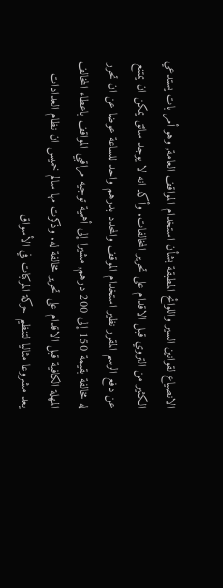الانصياع لقوانين السير واللوائح المطبقة بشأن استخدام المواقف العامة, وهو أمر بات يستدعي الكثير من التروي قبل الاقدام على تحرير المخالفات. وأكد انه لا يوجد سائق يمكن ان يمتنع عن دفع الرسم المقرر نظير استخدام الموقف والمحدد بدرهم واحد للساعة عوضا عن ان تحرر له مخالفة بقيمة 150 إلى 200 درهم, مشيرا إلى أهمية توجيه مراقبي المواقف باعطاء المخالف المهلة الكافية قبل الاقدام على تحرير مخالفة له. وذكرت مها سالم خميس ان نظام العدادات يعد مشروعا مثاليا لتنظيم حركة المركبات في الأسواق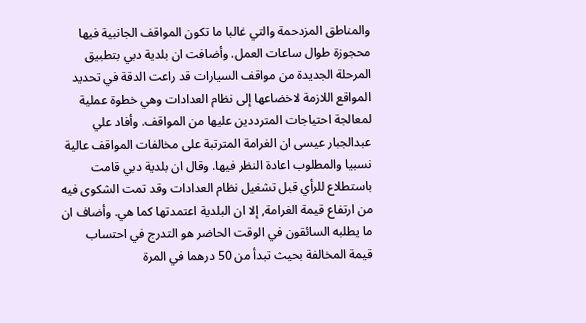والمناطق المزدحمة والتي غالبا ما تكون المواقف الجانبية فيها محجوزة طوال ساعات العمل. وأضافت ان بلدية دبي بتطبيق المرحلة الجديدة من مواقف السيارات قد راعت الدقة في تحديد المواقع اللازمة لاخضاعها إلى نظام العدادات وهي خطوة عملية لمعالجة احتياجات المترددين عليها من المواقف. وأفاد علي عبدالجبار عيسى ان الغرامة المترتبة على مخالفات المواقف عالية نسبيا والمطلوب اعادة النظر فيها. وقال ان بلدية دبي قامت باستطلاع للرأي قبل تشغيل نظام العدادات وقد تمت الشكوى فيه من ارتفاع قيمة الغرامة, إلا ان البلدية اعتمدتها كما هي. وأضاف ان ما يطلبه السائقون في الوقت الحاضر هو التدرج في احتساب قيمة المخالفة بحيث تبدأ من 50 درهما في المرة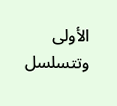الأولى وتتسلسل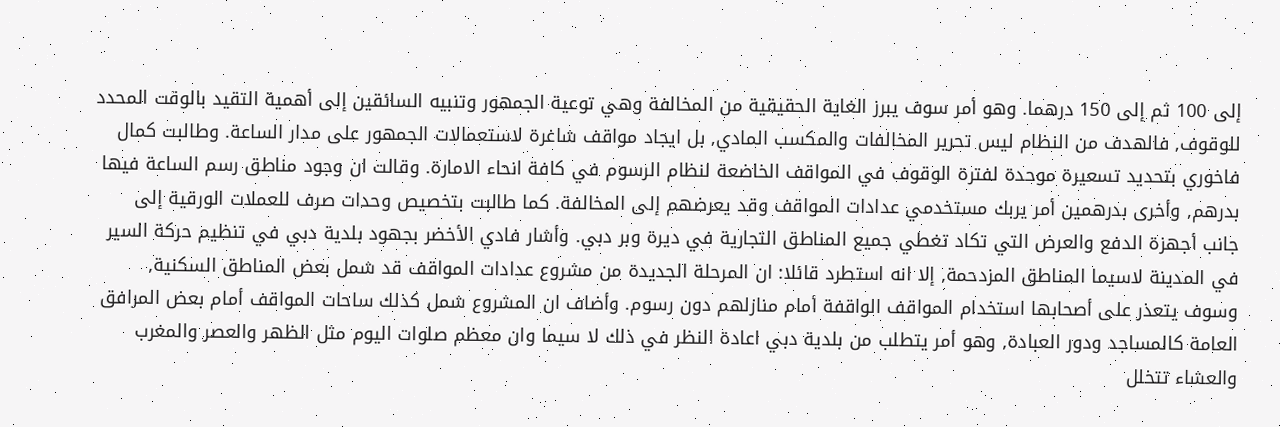إلى 100 ثم إلى 150 درهما. وهو أمر سوف يبرز الغاية الحقيقية من المخالفة وهي توعية الجمهور وتنبيه السائقين إلى أهمية التقيد بالوقت المحدد للوقوف, فالهدف من النظام ليس تحرير المخالفات والمكسب المادي, بل ايجاد مواقف شاغرة لاستعمالات الجمهور على مدار الساعة. وطالبت كمال فاخوري بتحديد تسعيرة موحدة لفترة الوقوف في المواقف الخاضعة لنظام الرسوم في كافة انحاء الامارة. وقالت ان وجود مناطق رسم الساعة فيها بدرهم, وأخرى بدرهمين أمر يربك مستخدمي عدادات المواقف وقد يعرضهم إلى المخالفة. كما طالبت بتخصيص وحدات صرف للعملات الورقية إلى جانب أجهزة الدفع والعرض التي تكاد تغطي جميع المناطق التجارية في ديرة وبر دبي. وأشار فادي الأخضر بجهود بلدية دبي في تنظيم حركة السير في المدينة لاسيما المناطق المزدحمة, إلا انه استطرد قائلا: ان المرحلة الجديدة من مشروع عدادات المواقف قد شمل بعض المناطق السكنية, وسوف يتعذر على أصحابها استخدام المواقف الواقفة أمام منازلهم دون رسوم. وأضاف ان المشروع شمل كذلك ساحات المواقف أمام بعض المرافق العامة كالمساجد ودور العبادة, وهو أمر يتطلب من بلدية دبي اعادة النظر في ذلك لا سيما وان معظم صلوات اليوم مثل الظهر والعصر والمغرب والعشاء تتخلل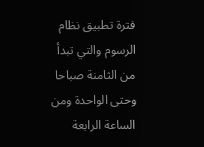فترة تطبيق نظام الرسوم والتي تبدأ من الثامنة صباحا وحتى الواحدة ومن الساعة الرابعة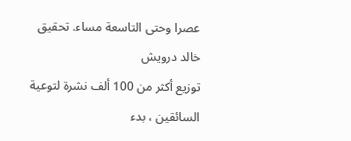عصرا وحتى التاسعة مساء. تحقيق خالد درويش
توزيع أكثر من 100 ألف نشرة لتوعية السائقين ، بدء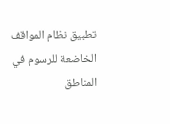تطبيق نظام المواقف الخاضعة للرسوم في المناطق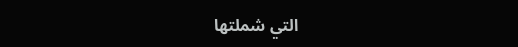التي شملتها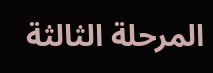المرحلة الثالثة